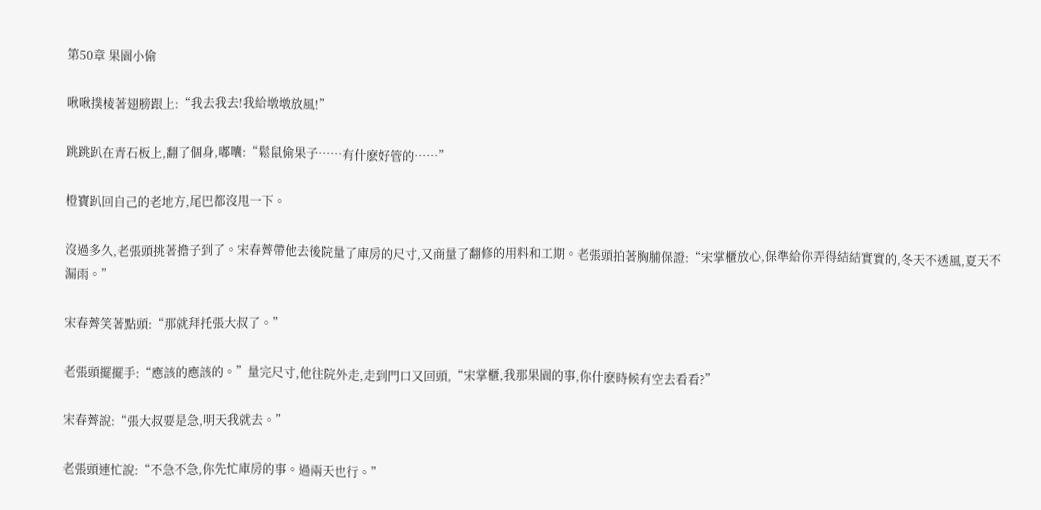第50章 果園小偷

啾啾撲棱著翅膀跟上:“我去我去!我給墩墩放風!”

跳跳趴在青石板上,翻了個身,嘟囔:“鬆鼠偷果子……有什麽好管的……”

橙寶趴回自己的老地方,尾巴都沒甩一下。

沒過多久,老張頭挑著擔子到了。宋春薺帶他去後院量了庫房的尺寸,又商量了翻修的用料和工期。老張頭拍著胸脯保證:“宋掌櫃放心,保準給你弄得結結實實的,冬天不透風,夏天不漏雨。”

宋春薺笑著點頭:“那就拜托張大叔了。”

老張頭擺擺手:“應該的應該的。”量完尺寸,他往院外走,走到門口又回頭,“宋掌櫃,我那果園的事,你什麽時候有空去看看?”

宋春薺說:“張大叔要是急,明天我就去。”

老張頭連忙說:“不急不急,你先忙庫房的事。過兩天也行。”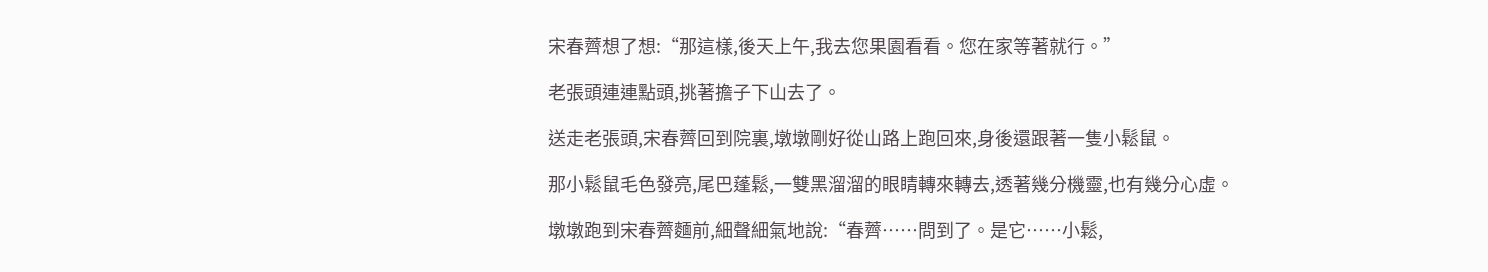宋春薺想了想:“那這樣,後天上午,我去您果園看看。您在家等著就行。”

老張頭連連點頭,挑著擔子下山去了。

送走老張頭,宋春薺回到院裏,墩墩剛好從山路上跑回來,身後還跟著一隻小鬆鼠。

那小鬆鼠毛色發亮,尾巴蓬鬆,一雙黑溜溜的眼睛轉來轉去,透著幾分機靈,也有幾分心虛。

墩墩跑到宋春薺麵前,細聲細氣地說:“春薺……問到了。是它……小鬆,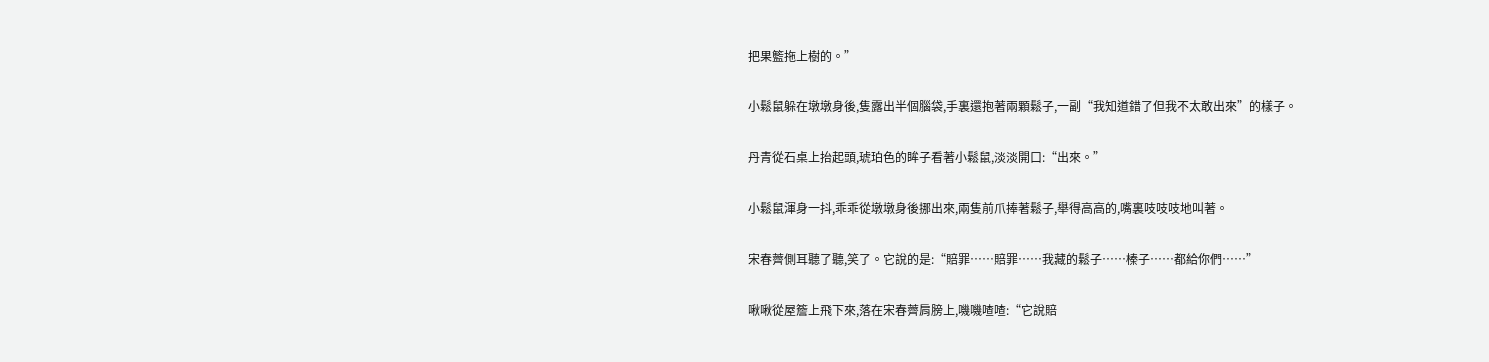把果籃拖上樹的。”

小鬆鼠躲在墩墩身後,隻露出半個腦袋,手裏還抱著兩顆鬆子,一副“我知道錯了但我不太敢出來”的樣子。

丹青從石桌上抬起頭,琥珀色的眸子看著小鬆鼠,淡淡開口:“出來。”

小鬆鼠渾身一抖,乖乖從墩墩身後挪出來,兩隻前爪捧著鬆子,舉得高高的,嘴裏吱吱吱地叫著。

宋春薺側耳聽了聽,笑了。它說的是:“賠罪……賠罪……我藏的鬆子……榛子……都給你們……”

啾啾從屋簷上飛下來,落在宋春薺肩膀上,嘰嘰喳喳:“它說賠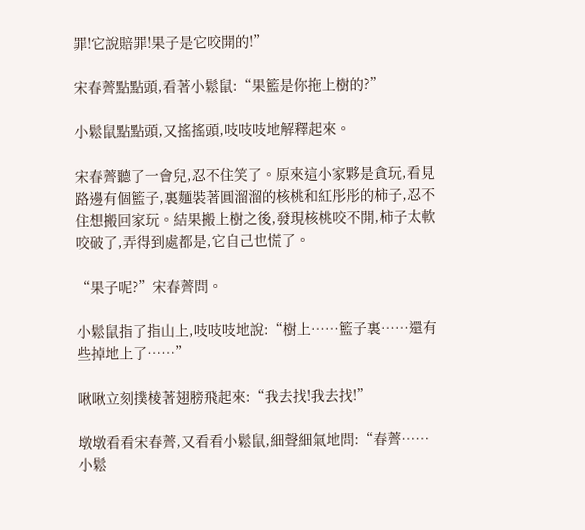罪!它說賠罪!果子是它咬開的!”

宋春薺點點頭,看著小鬆鼠:“果籃是你拖上樹的?”

小鬆鼠點點頭,又搖搖頭,吱吱吱地解釋起來。

宋春薺聽了一會兒,忍不住笑了。原來這小家夥是貪玩,看見路邊有個籃子,裏麵裝著圓溜溜的核桃和紅彤彤的柿子,忍不住想搬回家玩。結果搬上樹之後,發現核桃咬不開,柿子太軟咬破了,弄得到處都是,它自己也慌了。

“果子呢?”宋春薺問。

小鬆鼠指了指山上,吱吱吱地說:“樹上……籃子裏……還有些掉地上了……”

啾啾立刻撲棱著翅膀飛起來:“我去找!我去找!”

墩墩看看宋春薺,又看看小鬆鼠,細聲細氣地問:“春薺……小鬆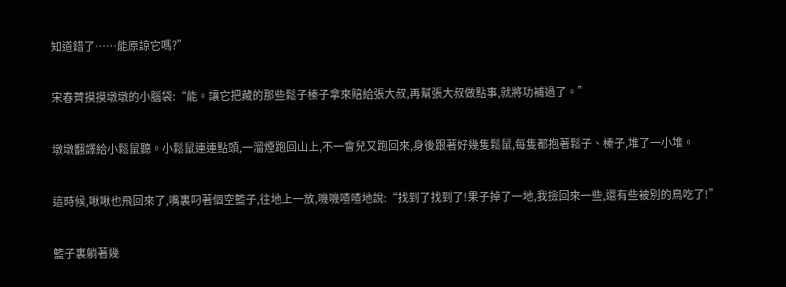知道錯了……能原諒它嗎?”

宋春薺摸摸墩墩的小腦袋:“能。讓它把藏的那些鬆子榛子拿來賠給張大叔,再幫張大叔做點事,就將功補過了。”

墩墩翻譯給小鬆鼠聽。小鬆鼠連連點頭,一溜煙跑回山上,不一會兒又跑回來,身後跟著好幾隻鬆鼠,每隻都抱著鬆子、榛子,堆了一小堆。

這時候,啾啾也飛回來了,嘴裏叼著個空籃子,往地上一放,嘰嘰喳喳地說:“找到了找到了!果子掉了一地,我撿回來一些,還有些被別的鳥吃了!”

籃子裏躺著幾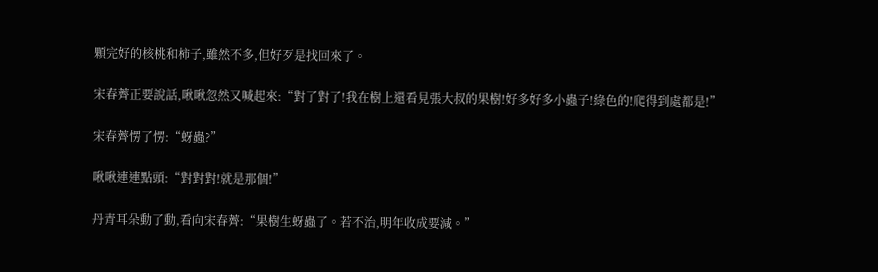顆完好的核桃和柿子,雖然不多,但好歹是找回來了。

宋春薺正要說話,啾啾忽然又喊起來:“對了對了!我在樹上還看見張大叔的果樹!好多好多小蟲子!綠色的!爬得到處都是!”

宋春薺愣了愣:“蚜蟲?”

啾啾連連點頭:“對對對!就是那個!”

丹青耳朵動了動,看向宋春薺:“果樹生蚜蟲了。若不治,明年收成要減。”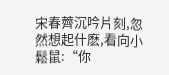宋春薺沉吟片刻,忽然想起什麽,看向小鬆鼠:“你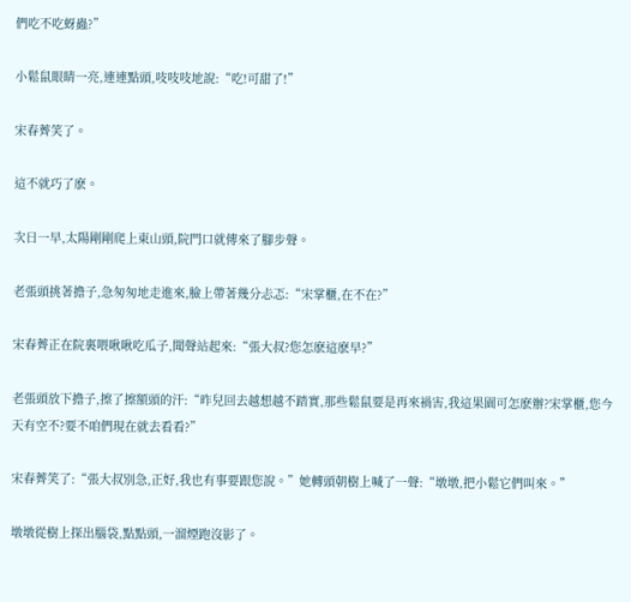們吃不吃蚜蟲?”

小鬆鼠眼睛一亮,連連點頭,吱吱吱地說:“吃!可甜了!”

宋春薺笑了。

這不就巧了麽。

次日一早,太陽剛剛爬上東山頭,院門口就傳來了腳步聲。

老張頭挑著擔子,急匆匆地走進來,臉上帶著幾分忐忑:“宋掌櫃,在不在?”

宋春薺正在院裏喂啾啾吃瓜子,聞聲站起來:“張大叔?您怎麽這麽早?”

老張頭放下擔子,擦了擦額頭的汗:“昨兒回去越想越不踏實,那些鬆鼠要是再來禍害,我這果園可怎麽辦?宋掌櫃,您今天有空不?要不咱們現在就去看看?”

宋春薺笑了:“張大叔別急,正好,我也有事要跟您說。”她轉頭朝樹上喊了一聲:“墩墩,把小鬆它們叫來。”

墩墩從樹上探出腦袋,點點頭,一溜煙跑沒影了。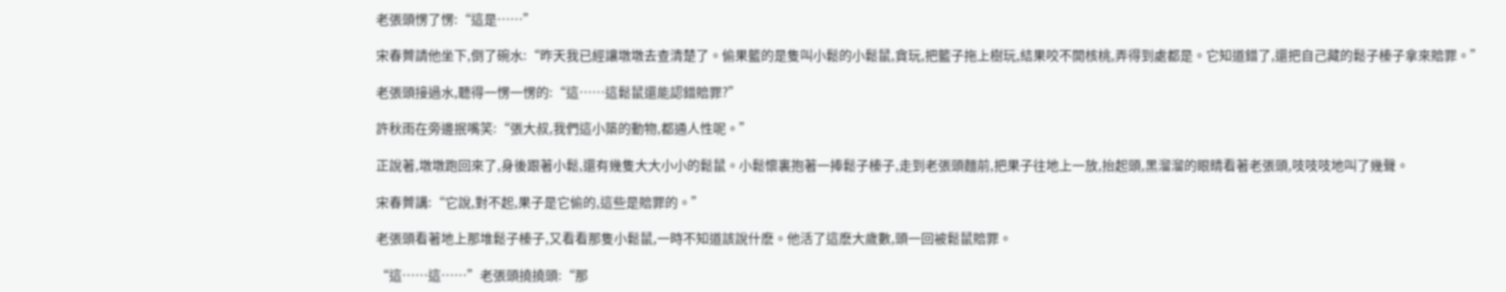老張頭愣了愣:“這是……”

宋春薺請他坐下,倒了碗水:“昨天我已經讓墩墩去查清楚了。偷果籃的是隻叫小鬆的小鬆鼠,貪玩,把籃子拖上樹玩,結果咬不開核桃,弄得到處都是。它知道錯了,還把自己藏的鬆子榛子拿來賠罪。”

老張頭接過水,聽得一愣一愣的:“這……這鬆鼠還能認錯賠罪?”

許秋雨在旁邊抿嘴笑:“張大叔,我們這小築的動物,都通人性呢。”

正說著,墩墩跑回來了,身後跟著小鬆,還有幾隻大大小小的鬆鼠。小鬆懷裏抱著一捧鬆子榛子,走到老張頭麵前,把果子往地上一放,抬起頭,黑溜溜的眼睛看著老張頭,吱吱吱地叫了幾聲。

宋春薺講:“它說,對不起,果子是它偷的,這些是賠罪的。”

老張頭看著地上那堆鬆子榛子,又看看那隻小鬆鼠,一時不知道該說什麽。他活了這麽大歲數,頭一回被鬆鼠賠罪。

“這……這……”老張頭撓撓頭:“那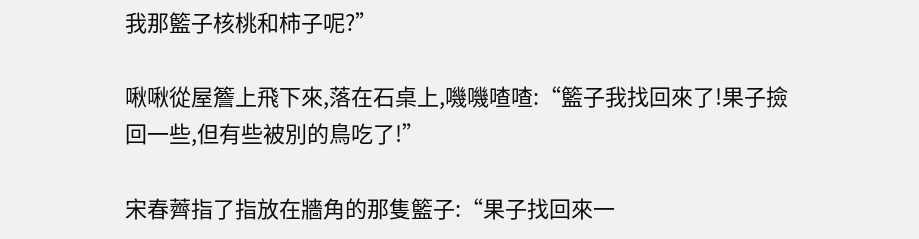我那籃子核桃和柿子呢?”

啾啾從屋簷上飛下來,落在石桌上,嘰嘰喳喳:“籃子我找回來了!果子撿回一些,但有些被別的鳥吃了!”

宋春薺指了指放在牆角的那隻籃子:“果子找回來一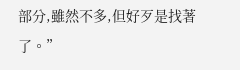部分,雖然不多,但好歹是找著了。”